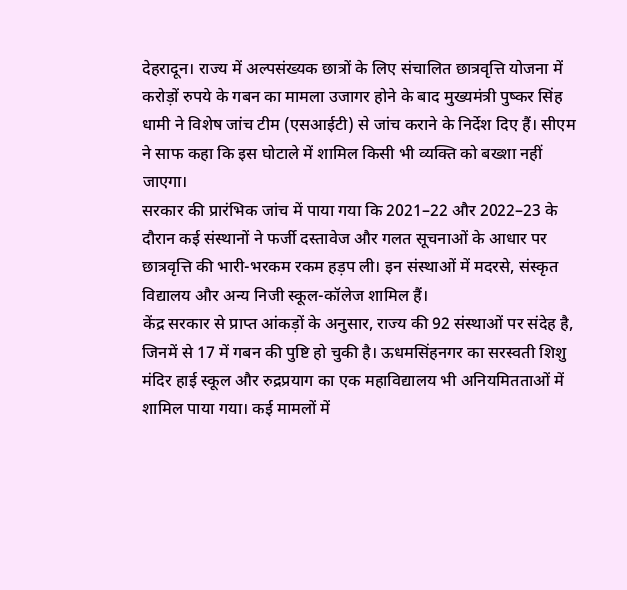देहरादून। राज्य में अल्पसंख्यक छात्रों के लिए संचालित छात्रवृत्ति योजना में करोड़ों रुपये के गबन का मामला उजागर होने के बाद मुख्यमंत्री पुष्कर सिंह धामी ने विशेष जांच टीम (एसआईटी) से जांच कराने के निर्देश दिए हैं। सीएम ने साफ कहा कि इस घोटाले में शामिल किसी भी व्यक्ति को बख्शा नहीं जाएगा।
सरकार की प्रारंभिक जांच में पाया गया कि 2021–22 और 2022–23 के दौरान कई संस्थानों ने फर्जी दस्तावेज और गलत सूचनाओं के आधार पर छात्रवृत्ति की भारी-भरकम रकम हड़प ली। इन संस्थाओं में मदरसे, संस्कृत विद्यालय और अन्य निजी स्कूल-कॉलेज शामिल हैं।
केंद्र सरकार से प्राप्त आंकड़ों के अनुसार, राज्य की 92 संस्थाओं पर संदेह है, जिनमें से 17 में गबन की पुष्टि हो चुकी है। ऊधमसिंहनगर का सरस्वती शिशु मंदिर हाई स्कूल और रुद्रप्रयाग का एक महाविद्यालय भी अनियमितताओं में शामिल पाया गया। कई मामलों में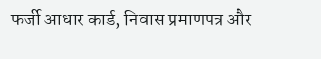फर्जी आधार कार्ड, निवास प्रमाणपत्र और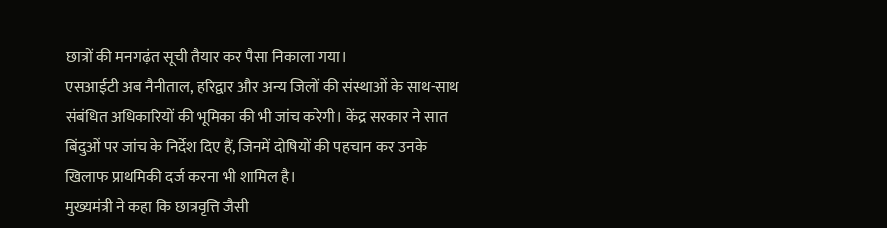छात्रों की मनगढ़ंत सूची तैयार कर पैसा निकाला गया।
एसआईटी अब नैनीताल, हरिद्वार और अन्य जिलों की संस्थाओं के साथ-साथ संबंधित अधिकारियों की भूमिका की भी जांच करेगी। केंद्र सरकार ने सात बिंदुओं पर जांच के निर्देश दिए हैं, जिनमें दोषियों की पहचान कर उनके खिलाफ प्राथमिकी दर्ज करना भी शामिल है।
मुख्यमंत्री ने कहा कि छात्रवृत्ति जैसी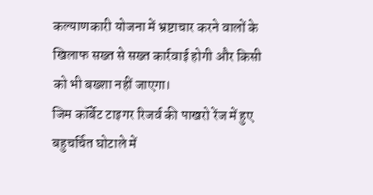कल्याणकारी योजना में भ्रष्टाचार करने वालों के खिलाफ सख्त से सख्त कार्रवाई होगी और किसी को भी बख्शा नहीं जाएगा।
जिम कॉर्बेट टाइगर रिजर्व की पाखरो रेंज में हुए बहुचर्चित घोटाले में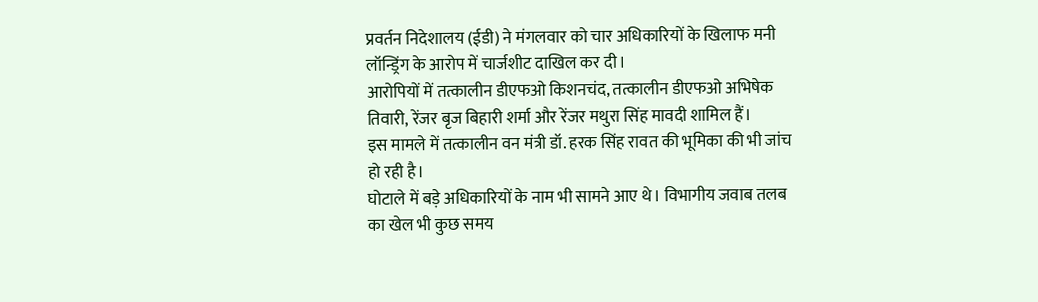प्रवर्तन निदेशालय (ईडी) ने मंगलवार को चार अधिकारियों के खिलाफ मनी लॉन्ड्रिंग के आरोप में चार्जशीट दाखिल कर दी।
आरोपियों में तत्कालीन डीएफओ किशनचंद, तत्कालीन डीएफओ अभिषेक तिवारी, रेंजर बृज बिहारी शर्मा और रेंजर मथुरा सिंह मावदी शामिल हैं।
इस मामले में तत्कालीन वन मंत्री डॉ. हरक सिंह रावत की भूमिका की भी जांच हो रही है।
घोटाले में बड़े अधिकारियों के नाम भी सामने आए थे। विभागीय जवाब तलब का खेल भी कुछ समय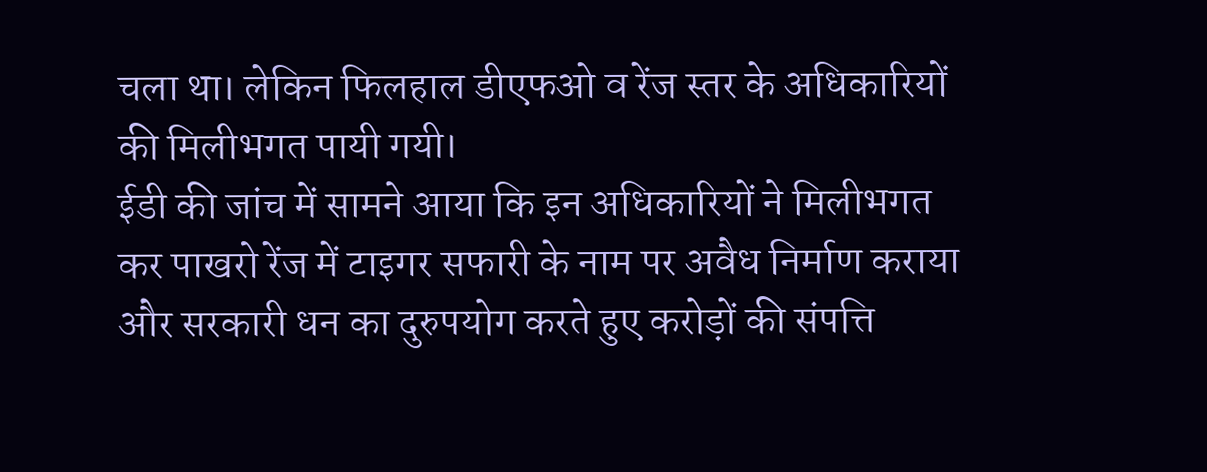चला था। लेकिन फिलहाल डीएफओ व रेंज स्तर के अधिकारियों की मिलीभगत पायी गयी।
ईडी की जांच में सामने आया कि इन अधिकारियों ने मिलीभगत कर पाखरो रेंज में टाइगर सफारी के नाम पर अवैध निर्माण कराया और सरकारी धन का दुरुपयोग करते हुए करोड़ों की संपत्ति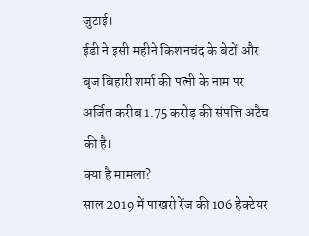जुटाई।
ईडी ने इसी महीने किशनचंद के बेटों और बृज बिहारी शर्मा की पत्नी के नाम पर अर्जित करीब 1.75 करोड़ की संपत्ति अटैच की है।
क्या है मामला?
साल 2019 में पाखरो रेंज की 106 हेक्टेयर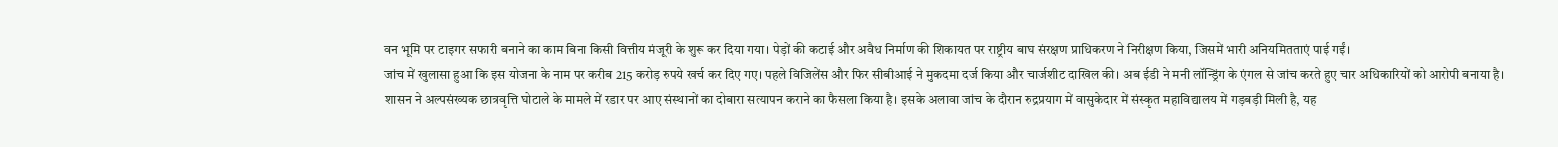वन भूमि पर टाइगर सफारी बनाने का काम बिना किसी वित्तीय मंजूरी के शुरू कर दिया गया। पेड़ों की कटाई और अवैध निर्माण की शिकायत पर राष्ट्रीय बाघ संरक्षण प्राधिकरण ने निरीक्षण किया, जिसमें भारी अनियमितताएं पाई गईं।
जांच में खुलासा हुआ कि इस योजना के नाम पर करीब 215 करोड़ रुपये खर्च कर दिए गए। पहले विजिलेंस और फिर सीबीआई ने मुकदमा दर्ज किया और चार्जशीट दाखिल की। अब ईडी ने मनी लॉन्ड्रिंग के एंगल से जांच करते हुए चार अधिकारियों को आरोपी बनाया है।
शासन ने अल्पसंख्यक छात्रवृत्ति घोटाले के मामले में रडार पर आए संस्थानों का दोबारा सत्यापन कराने का फैसला किया है। इसके अलावा जांच के दौरान रुद्रप्रयाग में वासुकेदार में संस्कृत महाविद्यालय में गड़बड़ी मिली है, यह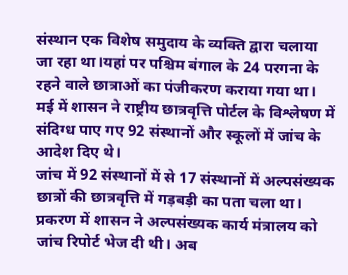संस्थान एक विशेष समुदाय के व्यक्ति द्वारा चलाया जा रहा था।यहां पर पश्चिम बंगाल के 24 परगना के रहने वाले छात्राओं का पंजीकरण कराया गया था। मई में शासन ने राष्ट्रीय छात्रवृत्ति पोर्टल के विश्लेषण में संदिग्ध पाए गए 92 संस्थानों और स्कूलों में जांच के आदेश दिए थे।
जांच में 92 संस्थानों में से 17 संस्थानों में अल्पसंख्यक छात्रों की छात्रवृत्ति में गड़बड़ी का पता चला था। प्रकरण में शासन ने अल्पसंख्यक कार्य मंत्रालय को जांच रिपोर्ट भेज दी थी। अब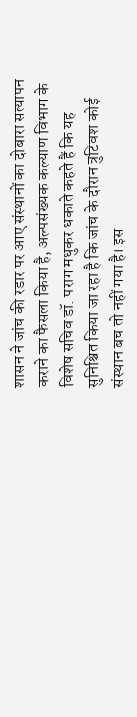शासन ने जांच की रडार पर आए संस्थानों का दोबारा सत्यापन कराने का फैसला किया है, अल्पसंख्यक कल्याण विभाग के विशेष सचिव डॉ. पराग मधुकर धकाते कहते हैं कि यह सुनिश्चित किया जा रहा है कि जांच के दौरान त्रुटिवश कोई संस्थान बच तो नहीं गया है। इस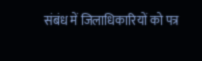संबंध में जिलाधिकारियों को पत्र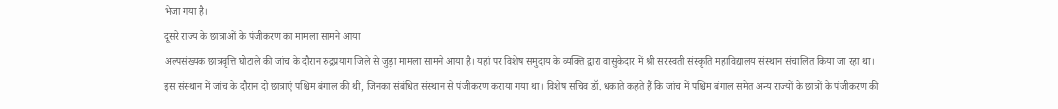भेजा गया है।
दूसरे राज्य के छात्राओं के पंजीकरण का मामला सामने आया
अल्पसंख्यक छात्रवृत्ति घोटाले की जांच के दौरान रुद्रप्रयाग जिले से जुड़ा मामला सामने आया है। यहां पर विशेष समुदाय के व्यक्ति द्वारा वासुकेदार में श्री सरस्वती संस्कृति महाविद्यालय संस्थान संचालित किया जा रहा था। इस संस्थान में जांच के दौरान दो छात्राएं पश्चिम बंगाल की थी, जिनका संबंधित संस्थान से पंजीकरण कराया गया था। विशेष सचिव डॉ. धकाते कहते हैं कि जांच में पश्चिम बंगाल समेत अन्य राज्यों के छात्रों के पंजीकरण की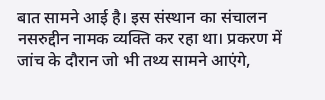बात सामने आई है। इस संस्थान का संचालन नसरुद्दीन नामक व्यक्ति कर रहा था। प्रकरण में जांच के दौरान जो भी तथ्य सामने आएंगे,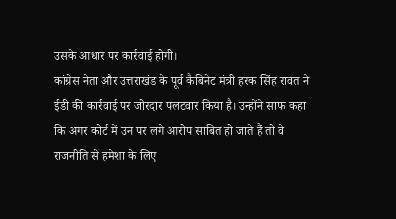उसके आधार पर कार्रवाई होगी।
कांग्रेस नेता और उत्तराखंड के पूर्व कैबिनेट मंत्री हरक सिंह रावत ने ईडी की कार्रवाई पर जोरदार पलटवार किया है। उन्होंने साफ कहा कि अगर कोर्ट में उन पर लगे आरोप साबित हो जाते हैं तो वे राजनीति से हमेशा के लिए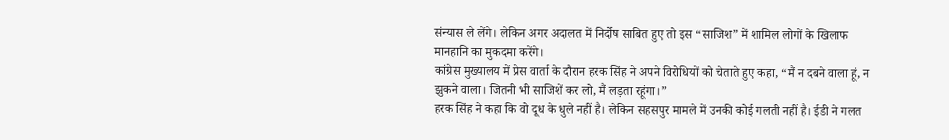संन्यास ले लेंगे। लेकिन अगर अदालत में निर्दोष साबित हुए तो इस “साजिश” में शामिल लोगों के खिलाफ मानहानि का मुकदमा करेंगे।
कांग्रेस मुख्यालय में प्रेस वार्ता के दौरान हरक सिंह ने अपने विरोधियों को चेताते हुए कहा, “मैं न दबने वाला हूं, न झुकने वाला। जितनी भी साजिशें कर लो, मैं लड़ता रहूंगा।”
हरक सिंह ने कहा कि वो दूध के धुले नहीं है। लेकिन सहसपुर मामले में उनकी कोई गलती नहीं है। ईडी ने गलत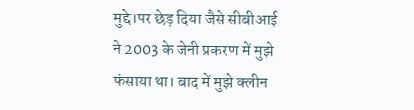मुद्दे।पर छेड़ दिया जैसे सीबीआई ने 2003 के जेनी प्रकरण में मुझे फंसाया था। बाद में मुझे क्लीन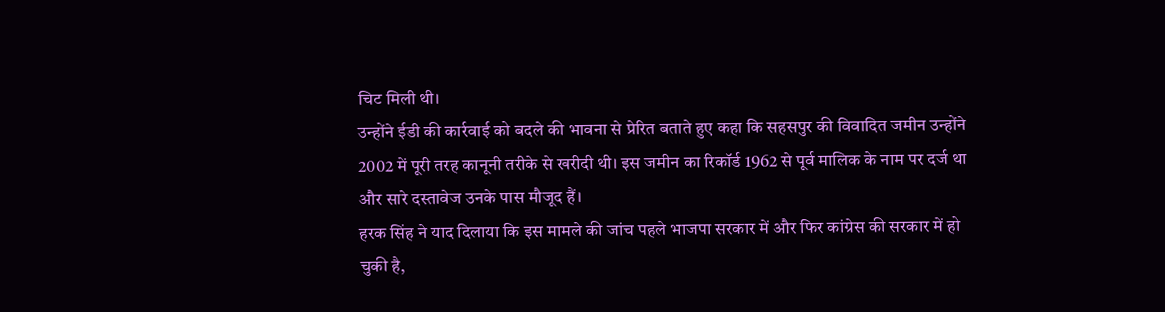चिट मिली थी।
उन्होंने ईडी की कार्रवाई को बदले की भावना से प्रेरित बताते हुए कहा कि सहसपुर की विवादित जमीन उन्होंने 2002 में पूरी तरह कानूनी तरीके से खरीदी थी। इस जमीन का रिकॉर्ड 1962 से पूर्व मालिक के नाम पर दर्ज था और सारे दस्तावेज उनके पास मौजूद हैं।
हरक सिंह ने याद दिलाया कि इस मामले की जांच पहले भाजपा सरकार में और फिर कांग्रेस की सरकार में हो चुकी है,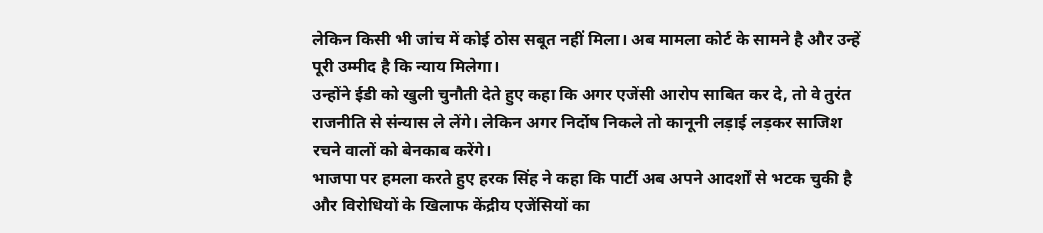लेकिन किसी भी जांच में कोई ठोस सबूत नहीं मिला। अब मामला कोर्ट के सामने है और उन्हें पूरी उम्मीद है कि न्याय मिलेगा।
उन्होंने ईडी को खुली चुनौती देते हुए कहा कि अगर एजेंसी आरोप साबित कर दे, तो वे तुरंत राजनीति से संन्यास ले लेंगे। लेकिन अगर निर्दोष निकले तो कानूनी लड़ाई लड़कर साजिश रचने वालों को बेनकाब करेंगे।
भाजपा पर हमला करते हुए हरक सिंह ने कहा कि पार्टी अब अपने आदर्शों से भटक चुकी है और विरोधियों के खिलाफ केंद्रीय एजेंसियों का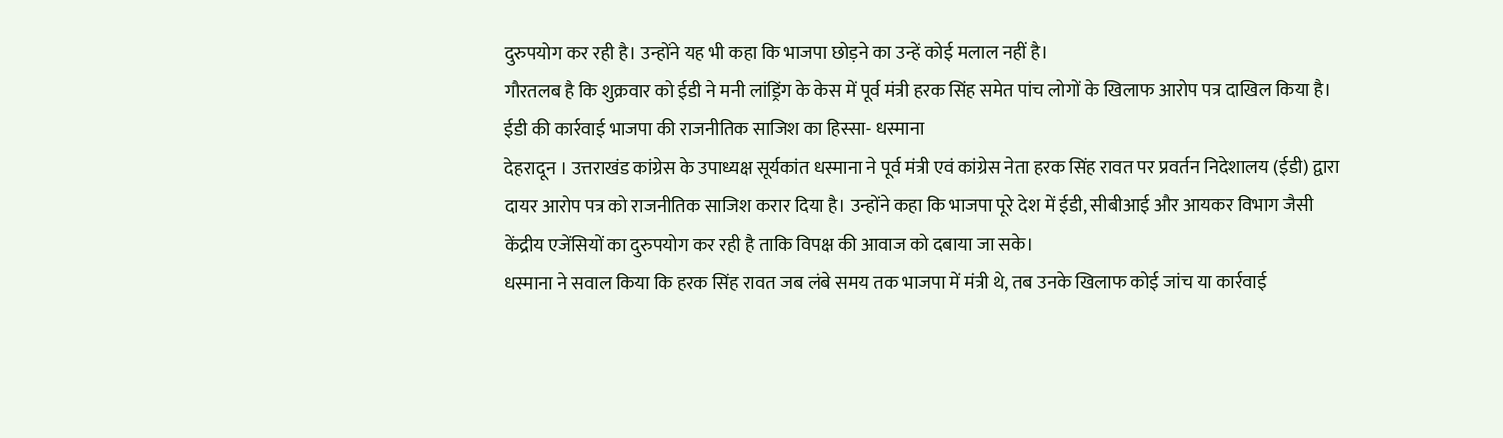दुरुपयोग कर रही है। उन्होंने यह भी कहा कि भाजपा छोड़ने का उन्हें कोई मलाल नहीं है।
गौरतलब है कि शुक्रवार को ईडी ने मनी लांड्रिंग के केस में पूर्व मंत्री हरक सिंह समेत पांच लोगों के खिलाफ आरोप पत्र दाखिल किया है।
ईडी की कार्रवाई भाजपा की राजनीतिक साजिश का हिस्सा- धस्माना
देहरादून । उत्तराखंड कांग्रेस के उपाध्यक्ष सूर्यकांत धस्माना ने पूर्व मंत्री एवं कांग्रेस नेता हरक सिंह रावत पर प्रवर्तन निदेशालय (ईडी) द्वारा दायर आरोप पत्र को राजनीतिक साजिश करार दिया है। उन्होंने कहा कि भाजपा पूरे देश में ईडी, सीबीआई और आयकर विभाग जैसी केंद्रीय एजेंसियों का दुरुपयोग कर रही है ताकि विपक्ष की आवाज को दबाया जा सके।
धस्माना ने सवाल किया कि हरक सिंह रावत जब लंबे समय तक भाजपा में मंत्री थे, तब उनके खिलाफ कोई जांच या कार्रवाई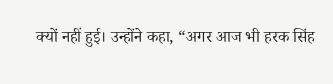क्यों नहीं हुई। उन्होंने कहा, “अगर आज भी हरक सिंह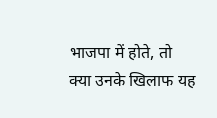भाजपा में होते, तो क्या उनके खिलाफ यह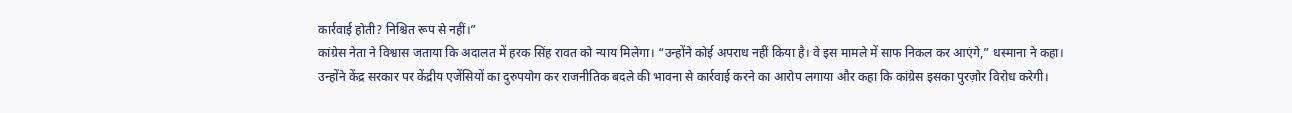कार्रवाई होती? निश्चित रूप से नहीं।”
कांग्रेस नेता ने विश्वास जताया कि अदालत में हरक सिंह रावत को न्याय मिलेगा। “उन्होंने कोई अपराध नहीं किया है। वे इस मामले में साफ निकल कर आएंगे,” धस्माना ने कहा।
उन्होंने केंद्र सरकार पर केंद्रीय एजेंसियों का दुरुपयोग कर राजनीतिक बदले की भावना से कार्रवाई करने का आरोप लगाया और कहा कि कांग्रेस इसका पुरज़ोर विरोध करेगी।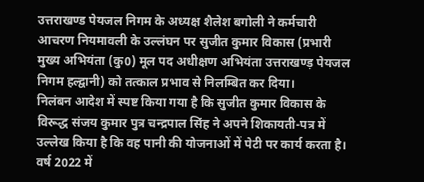उत्तराखण्ड पेयजल निगम के अध्यक्ष शैलेश बगोली ने कर्मचारी आचरण नियमावली के उल्लंघन पर सुजीत कुमार विकास (प्रभारी मुख्य अभियंता (कु0) मूल पद अधीक्षण अभियंता उत्तराखण्ड़ पेयजल निगम हल्द्वानी) को तत्काल प्रभाव से निलम्बित कर दिया।
निलंबन आदेश में स्पष्ट किया गया है कि सुजीत कुमार विकास के विरूद्ध संजय कुमार पुत्र चन्द्रपाल सिंह ने अपने शिकायती-पत्र में उल्लेख किया है कि वह पानी की योजनाओं में पेटी पर कार्य करता है। वर्ष 2022 में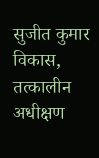सुजीत कुमार विकास, तत्कालीन अधीक्षण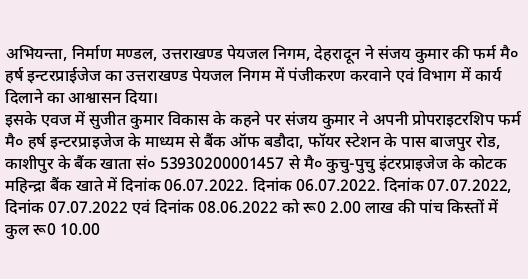अभियन्ता, निर्माण मण्डल, उत्तराखण्ड पेयजल निगम, देहरादून ने संजय कुमार की फर्म मै० हर्ष इन्टरप्राईजेज का उत्तराखण्ड पेयजल निगम में पंजीकरण करवाने एवं विभाग में कार्य दिलाने का आश्वासन दिया।
इसके एवज में सुजीत कुमार विकास के कहने पर संजय कुमार ने अपनी प्रोपराइटरशिप फर्म मै० हर्ष इन्टरप्राइजेज के माध्यम से बैंक ऑफ बडौदा, फॉयर स्टेशन के पास बाजपुर रोड, काशीपुर के बैंक खाता सं० 53930200001457 से मै० कुचु-पुचु इंटरप्राइजेज के कोटक महिन्द्रा बैंक खाते में दिनांक 06.07.2022. दिनांक 06.07.2022. दिनांक 07.07.2022, दिनांक 07.07.2022 एवं दिनांक 08.06.2022 को रू0 2.00 लाख की पांच किस्तों में कुल रू0 10.00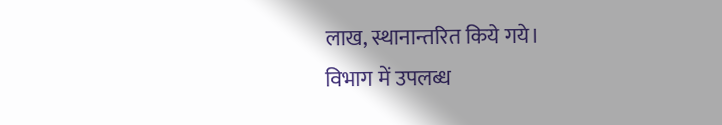लाख, स्थानान्तरित किये गये।
विभाग में उपलब्ध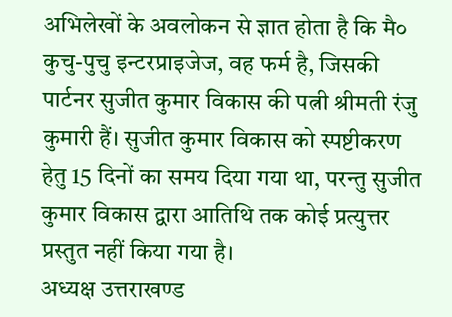अभिलेखों के अवलोकन से ज्ञात होता है कि मै० कुचु-पुचु इन्टरप्राइजेज, वह फर्म है, जिसकी पार्टनर सुजीत कुमार विकास की पत्नी श्रीमती रंजु कुमारी हैं। सुजीत कुमार विकास को स्पष्टीकरण हेतु 15 दिनों का समय दिया गया था, परन्तु सुजीत कुमार विकास द्वारा आतिथि तक कोई प्रत्युत्तर प्रस्तुत नहीं किया गया है।
अध्यक्ष उत्तराखण्ड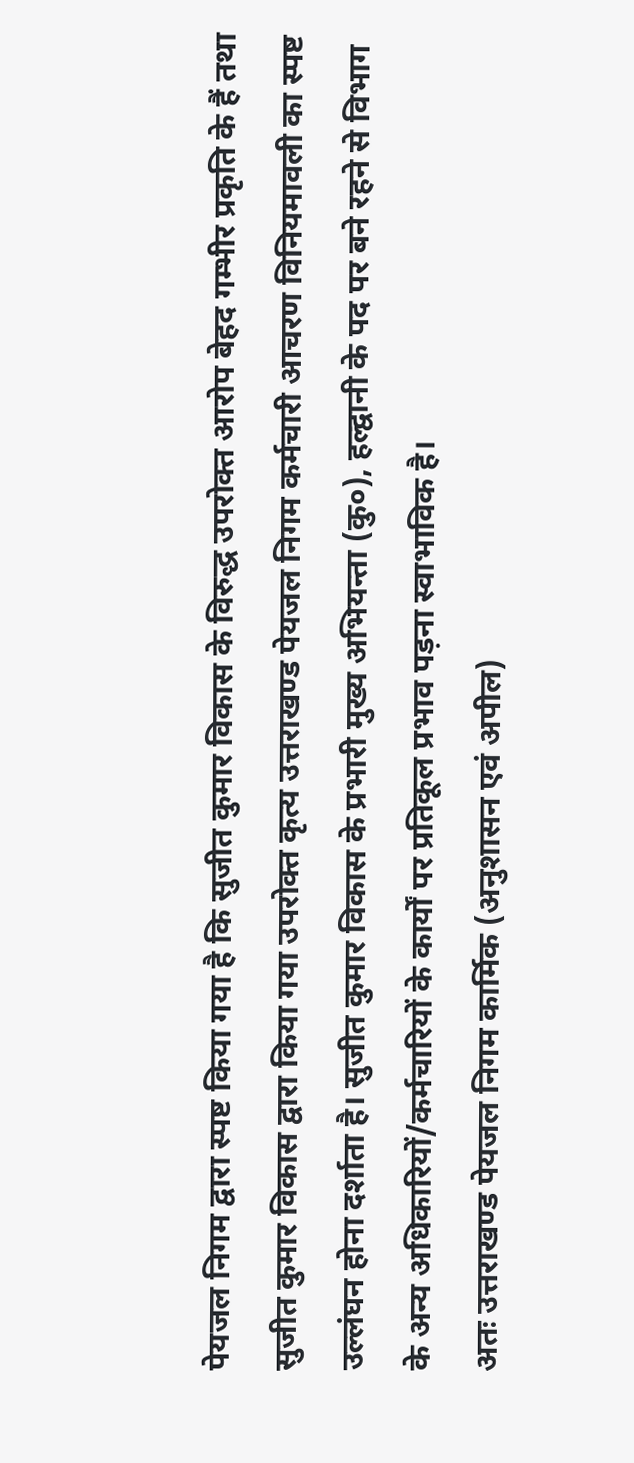पेयजल निगम द्वारा स्पष्ट किया गया है कि सुजीत कुमार विकास के विरुद्ध उपरोक्त आरोप बेहद गम्भीर प्रकृति के हैं तथा सुजीत कुमार विकास द्वारा किया गया उपरोक्त कृत्य उत्तराखण्ड पेयजल निगम कर्मचारी आचरण विनियमावली का स्पष्ट उल्लंघन होना दर्शाता है। सुजीत कुमार विकास के प्रभारी मुख्य अभियन्ता (कु०), हल्द्वानी के पद पर बने रहने से विभाग के अन्य अधिकारियों/कर्मचारियों के कार्यों पर प्रतिकूल प्रभाव पड़ना स्वाभाविक है।
अतः उत्तराखण्ड पेयजल निगम कार्मिक (अनुशासन एवं अपील)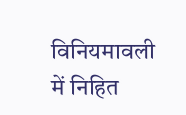विनियमावली में निहित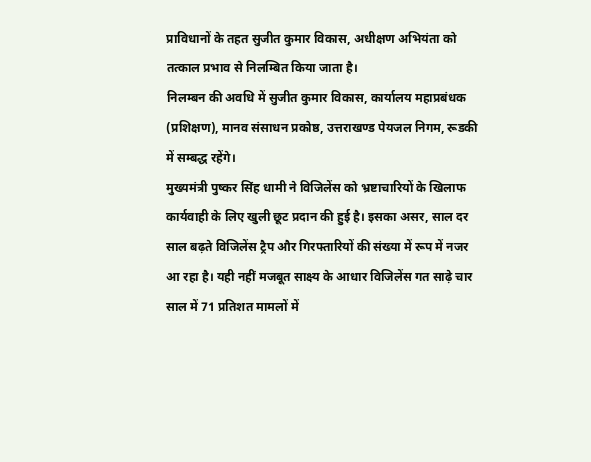प्राविधानों के तहत सुजीत कुमार विकास, अधीक्षण अभियंता को तत्काल प्रभाव से निलम्बित किया जाता है।
निलम्बन की अवधि में सुजीत कुमार विकास, कार्यालय महाप्रबंधक (प्रशिक्षण), मानव संसाधन प्रकोष्ठ, उत्तराखण्ड पेयजल निगम, रूडकी में सम्बद्ध रहेंगे।
मुख्यमंत्री पुष्कर सिंह धामी ने विजिलेंस को भ्रष्टाचारियों के खिलाफ कार्यवाही के लिए खुली छूट प्रदान की हुई है। इसका असर, साल दर साल बढ़ते विजिलेंस ट्रैप और गिरफ्तारियों की संख्या में रूप में नजर आ रहा है। यही नहीं मजबूत साक्ष्य के आधार विजिलेंस गत साढ़े चार साल में 71 प्रतिशत मामलों में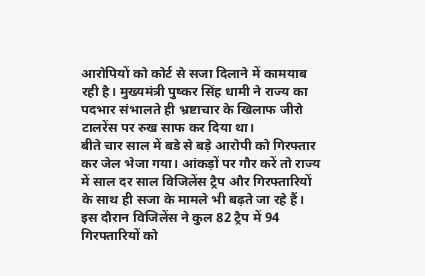आरोपियों को कोर्ट से सजा दिलाने में कामयाब रही है। मुख्यमंत्री पुष्कर सिंह धामी ने राज्य का पदभार संभालते ही भ्रष्टाचार के खिलाफ जीरो टालरेंस पर रुख साफ कर दिया था।
बीते चार साल में बडे से बड़े आरोपी को गिरफ्तार कर जेल भेजा गया। आंकड़ों पर गौर करें तो राज्य में साल दर साल विजिलेंस ट्रैप और गिरफ्तारियों के साथ ही सजा के मामले भी बढ़ते जा रहे हैं। इस दौरान विजिलेंस ने कुल 82 ट्रैप में 94 गिरफ्तारियों को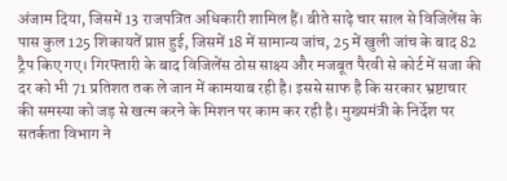अंजाम दिया, जिसमें 13 राजपत्रित अधिकारी शामिल हैं। बीते साढ़े चार साल से विजिलेंस के पास कुल 125 शिकायतें प्राप्त हुई, जिसमें 18 में सामान्य जांच, 25 में खुली जांच के बाद 82 ट्रैप किए गए। गिरफ्तारी के बाद विजिलेंस ठोस साक्ष्य और मजबूत पैरवी से कोर्ट में सजा की दर को भी 71 प्रतिशत तक ले जान में कामयाब रही है। इससे साफ है कि सरकार भ्रष्टाचार की समस्या को जड़ से खत्म करने के मिशन पर काम कर रही है। मुख्यमंत्री के निर्देश पर सतर्कता विभाग ने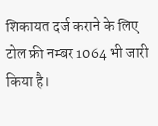शिकायत दर्ज कराने के लिए टोल फ्री नम्बर 1064 भी जारी किया है।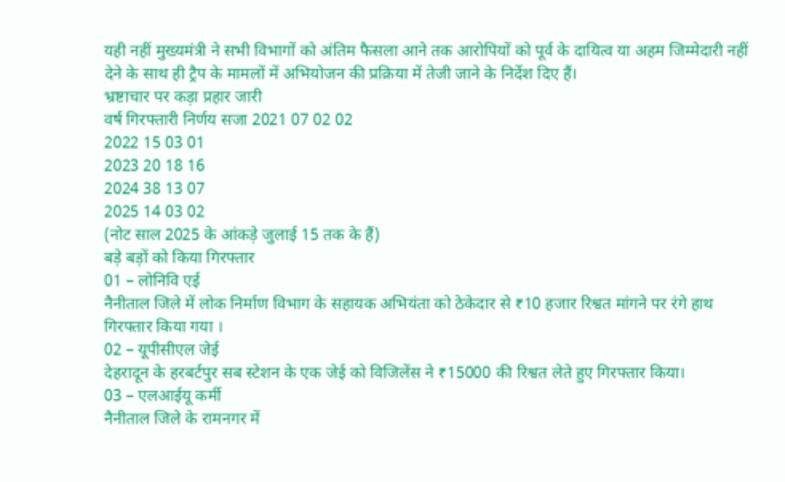यही नहीं मुख्यमंत्री ने सभी विभागों को अंतिम फैसला आने तक आरोपियों को पूर्व के दायित्व या अहम जिम्मेदारी नहीं देने के साथ ही ट्रैप के मामलों में अभियोजन की प्रक्रिया में तेजी जाने के निर्देश दिए हैं।
भ्रष्टाचार पर कड़ा प्रहार जारी
वर्ष गिरफ्तारी निर्णय सजा 2021 07 02 02
2022 15 03 01
2023 20 18 16
2024 38 13 07
2025 14 03 02
(नोट साल 2025 के आंकड़े जुलाई 15 तक के हैं)
बड़े बड़ों को किया गिरफ्तार
01 – लोनिवि एई
नैनीताल जिले में लोक निर्माण विभाग के सहायक अभियंता को ठेकेदार से ₹10 हजार रिश्वत मांगने पर रंगे हाथ गिरफ्तार किया गया ।
02 – यूपीसीएल जेई
देहरादून के हरबर्टपुर सब स्टेशन के एक जेई को विजिलेंस ने ₹15000 की रिश्वत लेते हुए गिरफ्तार किया।
03 – एलआईयू कर्मी
नैनीताल जिले के रामनगर में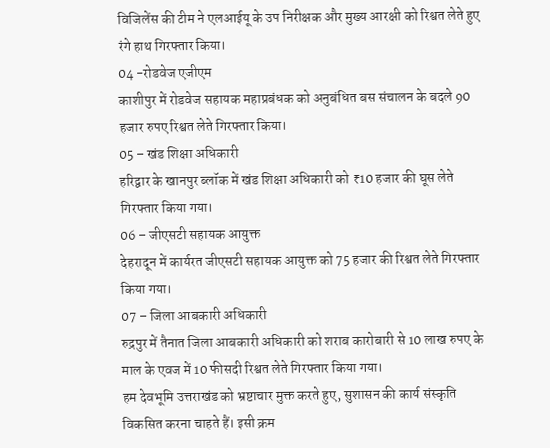विजिलेंस की टीम ने एलआईयू के उप निरीक्षक और मुख्य आरक्षी को रिश्वत लेते हुए रंगे हाथ गिरफ्तार किया।
04 -रोडवेज एजीएम
काशीपुर में रोडवेज सहायक महाप्रबंधक को अनुबंधित बस संचालन के बदले 90 हजार रुपए रिश्वत लेते गिरफ्तार किया।
05 – खंड शिक्षा अधिकारी
हरिद्वार के खानपुर ब्लॉक में खंड शिक्षा अधिकारी को ₹10 हजार की घूस लेते गिरफ्तार किया गया।
06 – जीएसटी सहायक आयुक्त
देहरादून में कार्यरत जीएसटी सहायक आयुक्त को 75 हजार की रिश्वत लेते गिरफ्तार किया गया।
07 – जिला आबकारी अधिकारी
रुद्रपुर में तैनात जिला आबकारी अधिकारी को शराब कारोबारी से 10 लाख रुपए के माल के एवज में 10 फीसदी रिश्वत लेते गिरफ्तार किया गया।
हम देवभूमि उत्तराखंड को भ्रष्टाचार मुक्त करते हुए, सुशासन की कार्य संस्कृति विकसित करना चाहते हैं। इसी क्रम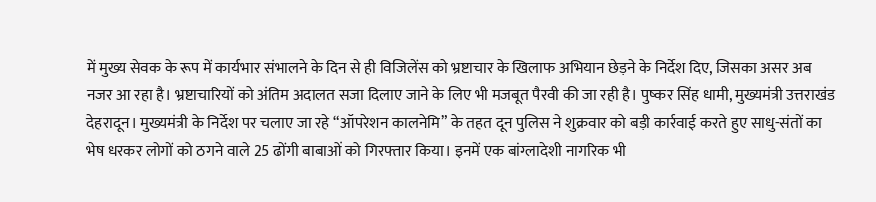में मुख्य सेवक के रूप में कार्यभार संभालने के दिन से ही विजिलेंस को भ्रष्टाचार के खिलाफ अभियान छेड़ने के निर्देश दिए, जिसका असर अब नजर आ रहा है। भ्रष्टाचारियों को अंतिम अदालत सजा दिलाए जाने के लिए भी मजबूत पैरवी की जा रही है। पुष्कर सिंह धामी, मुख्यमंत्री उत्तराखंड
देहरादून। मुख्यमंत्री के निर्देश पर चलाए जा रहे “ऑपरेशन कालनेमि” के तहत दून पुलिस ने शुक्रवार को बड़ी कार्रवाई करते हुए साधु-संतों का भेष धरकर लोगों को ठगने वाले 25 ढोंगी बाबाओं को गिरफ्तार किया। इनमें एक बांग्लादेशी नागरिक भी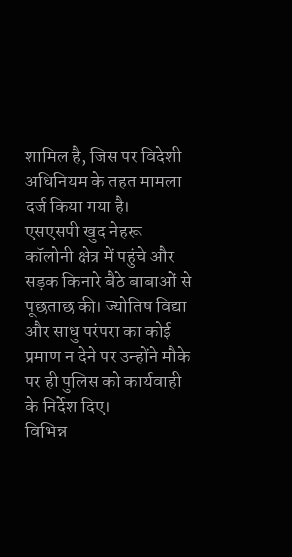शामिल है, जिस पर विदेशी अधिनियम के तहत मामला दर्ज किया गया है।
एसएसपी खुद नेहरू कॉलोनी क्षेत्र में पहुंचे और सड़क किनारे बैठे बाबाओं से पूछताछ की। ज्योतिष विद्या और साधु परंपरा का कोई प्रमाण न देने पर उन्होंने मौके पर ही पुलिस को कार्यवाही के निर्देश दिए।
विभिन्न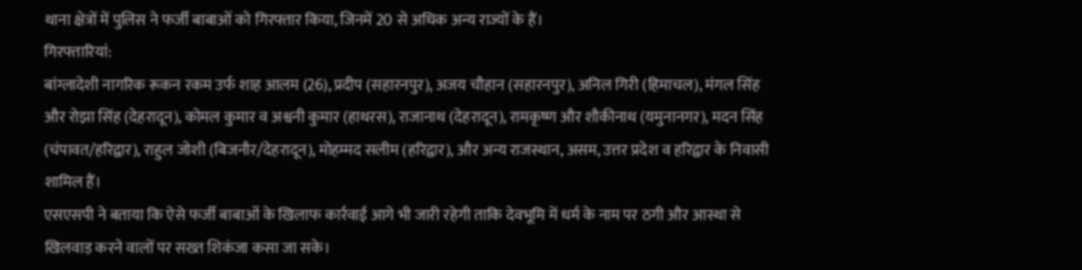थाना क्षेत्रों में पुलिस ने फर्जी बाबाओं को गिरफ्तार किया, जिनमें 20 से अधिक अन्य राज्यों के हैं।
गिरफ्तारियां:
बांग्लादेशी नागरिक रूकन रकम उर्फ शाह आलम (26), प्रदीप (सहारनपुर), अजय चौहान (सहारनपुर), अनिल गिरी (हिमाचल), मंगल सिंह और रोझा सिंह (देहरादून), कोमल कुमार व अश्वनी कुमार (हाथरस), राजानाथ (देहरादून), रामकृष्ण और शौकीनाथ (यमुनानगर), मदन सिंह (चंपावत/हरिद्वार), राहुल जोशी (बिजनौर/देहरादून), मोहम्मद सलीम (हरिद्वार), और अन्य राजस्थान, असम, उत्तर प्रदेश व हरिद्वार के निवासी शामिल हैं।
एसएसपी ने बताया कि ऐसे फर्जी बाबाओं के खिलाफ कार्रवाई आगे भी जारी रहेगी ताकि देवभूमि में धर्म के नाम पर ठगी और आस्था से खिलवाड़ करने वालों पर सख्त शिकंजा कसा जा सके।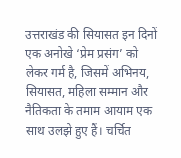उत्तराखंड की सियासत इन दिनों एक अनोखे ‘प्रेम प्रसंग’ को लेकर गर्म है, जिसमें अभिनय, सियासत, महिला सम्मान और नैतिकता के तमाम आयाम एक साथ उलझे हुए हैं। चर्चित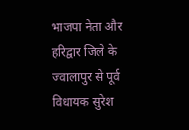भाजपा नेता और हरिद्वार जिले के ज्वालापुर से पूर्व विधायक सुरेश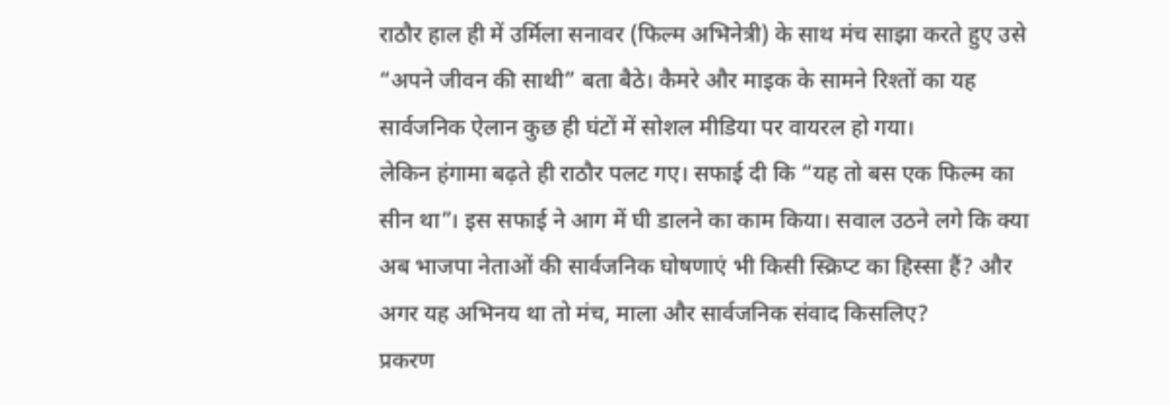राठौर हाल ही में उर्मिला सनावर (फिल्म अभिनेत्री) के साथ मंच साझा करते हुए उसे “अपने जीवन की साथी” बता बैठे। कैमरे और माइक के सामने रिश्तों का यह सार्वजनिक ऐलान कुछ ही घंटों में सोशल मीडिया पर वायरल हो गया।
लेकिन हंगामा बढ़ते ही राठौर पलट गए। सफाई दी कि “यह तो बस एक फिल्म का सीन था”। इस सफाई ने आग में घी डालने का काम किया। सवाल उठने लगे कि क्या अब भाजपा नेताओं की सार्वजनिक घोषणाएं भी किसी स्क्रिप्ट का हिस्सा हैं? और अगर यह अभिनय था तो मंच, माला और सार्वजनिक संवाद किसलिए?
प्रकरण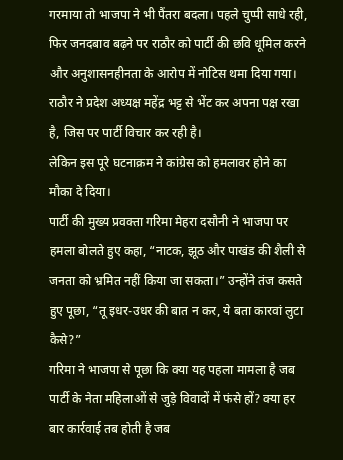गरमाया तो भाजपा ने भी पैंतरा बदला। पहले चुप्पी साधे रही, फिर जनदबाव बढ़ने पर राठौर को पार्टी की छवि धूमिल करने और अनुशासनहीनता के आरोप में नोटिस थमा दिया गया। राठौर ने प्रदेश अध्यक्ष महेंद्र भट्ट से भेंट कर अपना पक्ष रखा है, जिस पर पार्टी विचार कर रही है।
लेकिन इस पूरे घटनाक्रम ने कांग्रेस को हमलावर होने का मौका दे दिया।
पार्टी की मुख्य प्रवक्ता गरिमा मेहरा दसौनी ने भाजपा पर हमला बोलते हुए कहा, “नाटक, झूठ और पाखंड की शैली से जनता को भ्रमित नहीं किया जा सकता।” उन्होंने तंज कसते हुए पूछा, “तू इधर-उधर की बात न कर, ये बता कारवां लुटा कैसे?”
गरिमा ने भाजपा से पूछा कि क्या यह पहला मामला है जब पार्टी के नेता महिलाओं से जुड़े विवादों में फंसे हों? क्या हर बार कार्रवाई तब होती है जब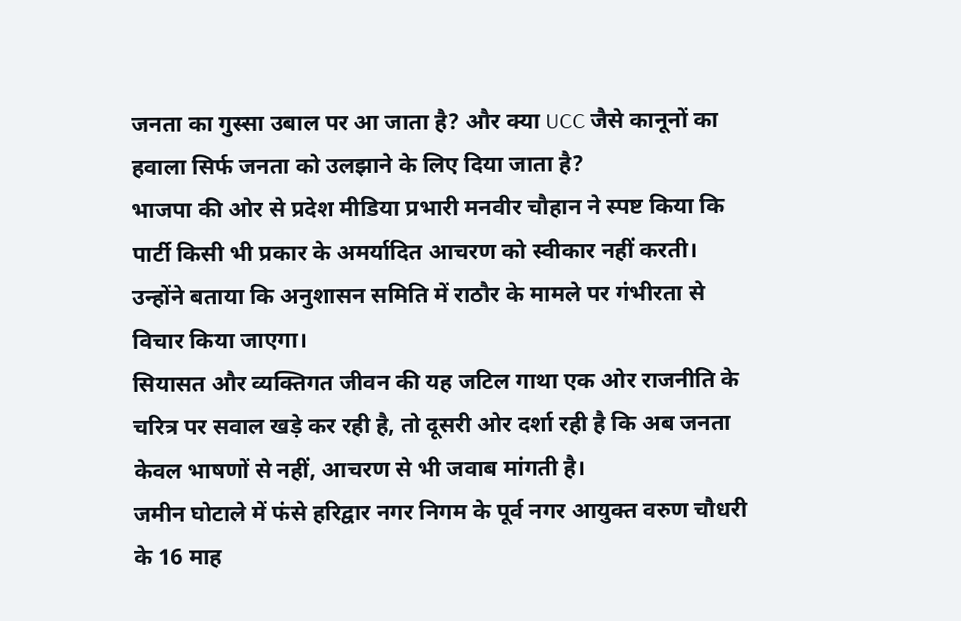जनता का गुस्सा उबाल पर आ जाता है? और क्या UCC जैसे कानूनों का हवाला सिर्फ जनता को उलझाने के लिए दिया जाता है?
भाजपा की ओर से प्रदेश मीडिया प्रभारी मनवीर चौहान ने स्पष्ट किया कि पार्टी किसी भी प्रकार के अमर्यादित आचरण को स्वीकार नहीं करती। उन्होंने बताया कि अनुशासन समिति में राठौर के मामले पर गंभीरता से विचार किया जाएगा।
सियासत और व्यक्तिगत जीवन की यह जटिल गाथा एक ओर राजनीति के चरित्र पर सवाल खड़े कर रही है, तो दूसरी ओर दर्शा रही है कि अब जनता केवल भाषणों से नहीं, आचरण से भी जवाब मांगती है।
जमीन घोटाले में फंसे हरिद्वार नगर निगम के पूर्व नगर आयुक्त वरुण चौधरी के 16 माह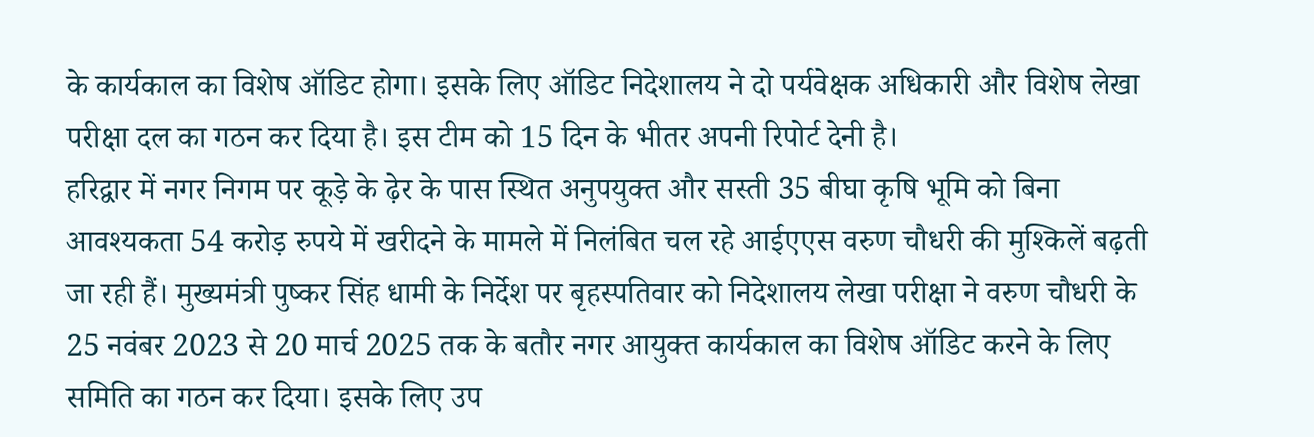के कार्यकाल का विशेष ऑडिट होगा। इसके लिए ऑडिट निदेशालय ने दो पर्यवेक्षक अधिकारी और विशेष लेखा परीक्षा दल का गठन कर दिया है। इस टीम को 15 दिन के भीतर अपनी रिपोर्ट देनी है।
हरिद्वार में नगर निगम पर कूड़े के ढ़ेर के पास स्थित अनुपयुक्त और सस्ती 35 बीघा कृषि भूमि को बिना आवश्यकता 54 करोड़ रुपये में खरीदने के मामले में निलंबित चल रहे आईएएस वरुण चौधरी की मुश्किलें बढ़ती जा रही हैं। मुख्यमंत्री पुष्कर सिंह धामी के निर्देश पर बृहस्पतिवार को निदेशालय लेखा परीक्षा ने वरुण चौधरी के 25 नवंबर 2023 से 20 मार्च 2025 तक के बतौर नगर आयुक्त कार्यकाल का विशेष ऑडिट करने के लिए समिति का गठन कर दिया। इसके लिए उप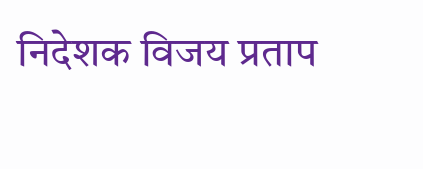निदेशक विजय प्रताप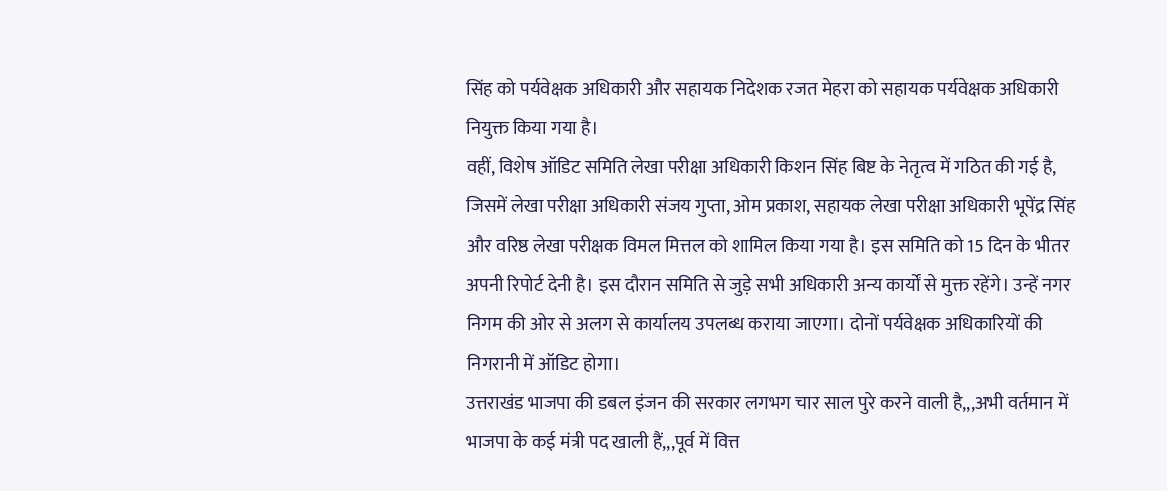सिंह को पर्यवेक्षक अधिकारी और सहायक निदेशक रजत मेहरा को सहायक पर्यवेक्षक अधिकारी नियुक्त किया गया है।
वहीं, विशेष ऑडिट समिति लेखा परीक्षा अधिकारी किशन सिंह बिष्ट के नेतृत्व में गठित की गई है, जिसमें लेखा परीक्षा अधिकारी संजय गुप्ता, ओम प्रकाश, सहायक लेखा परीक्षा अधिकारी भूपेंद्र सिंह और वरिष्ठ लेखा परीक्षक विमल मित्तल को शामिल किया गया है। इस समिति को 15 दिन के भीतर अपनी रिपोर्ट देनी है। इस दौरान समिति से जुड़े सभी अधिकारी अन्य कार्यों से मुक्त रहेंगे। उन्हें नगर निगम की ओर से अलग से कार्यालय उपलब्ध कराया जाएगा। दोनों पर्यवेक्षक अधिकारियों की निगरानी में ऑडिट होगा।
उत्तराखंड भाजपा की डबल इंजन की सरकार लगभग चार साल पुरे करने वाली है,,,अभी वर्तमान में भाजपा के कई मंत्री पद खाली हैं,,,पूर्व में वित्त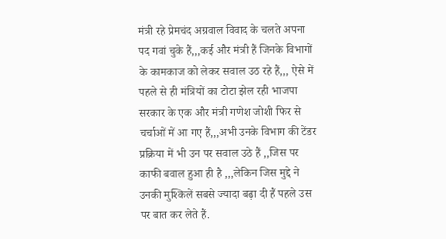मंत्री रहे प्रेमचंद अग्रवाल विवाद के चलते अपना पद गवां चुके हैं,,,कई और मंत्री हैं जिनके विभागों के कामकाज को लेकर सवाल उठ रहे हैं,,, ऐसे में पहले से ही मंत्रियों का टोटा झेल रही भाजपा सरकार के एक और मंत्री गणेश जोशी फिर से चर्चाओं में आ गए हैं,,,अभी उनके विभाग की टेंडर प्रक्रिया में भी उन पर सवाल उठे हैं ,,जिस पर काफी बवाल हुआ ही है ,,,लेकिन जिस मुद्दे ने उनकी मुश्किलें सबसे ज्यादा बढ़ा दी हैं पहले उस पर बात कर लेते हैं.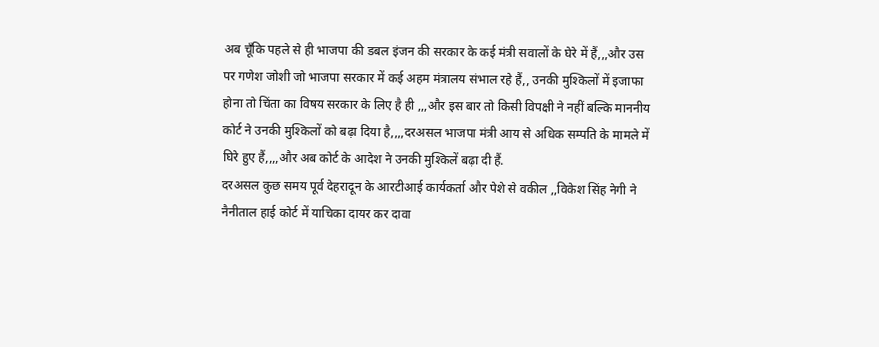अब चूँकि पहले से ही भाजपा की डबल इंजन की सरकार के कई मंत्री सवालों के घेरे में हैं,,,और उस पर गणेश जोशी जो भाजपा सरकार में कई अहम मंत्रालय संभाल रहे हैं,, उनकी मुश्किलों में इजाफा होना तो चिंता का विषय सरकार के लिए है ही ,,,और इस बार तो किसी विपक्षी ने नहीं बल्कि माननीय कोर्ट ने उनकी मुश्किलों को बढ़ा दिया है,,,,दरअसल भाजपा मंत्री आय से अधिक सम्पति के मामले में घिरे हुए हैं,,,,और अब कोर्ट के आदेश ने उनकी मुश्किलें बढ़ा दी हैं.
दरअसल कुछ समय पूर्व देहरादून के आरटीआई कार्यकर्ता और पेशे से वकील ,,विकेश सिंह नेगी ने नैनीताल हाई कोर्ट में याचिका दायर कर दावा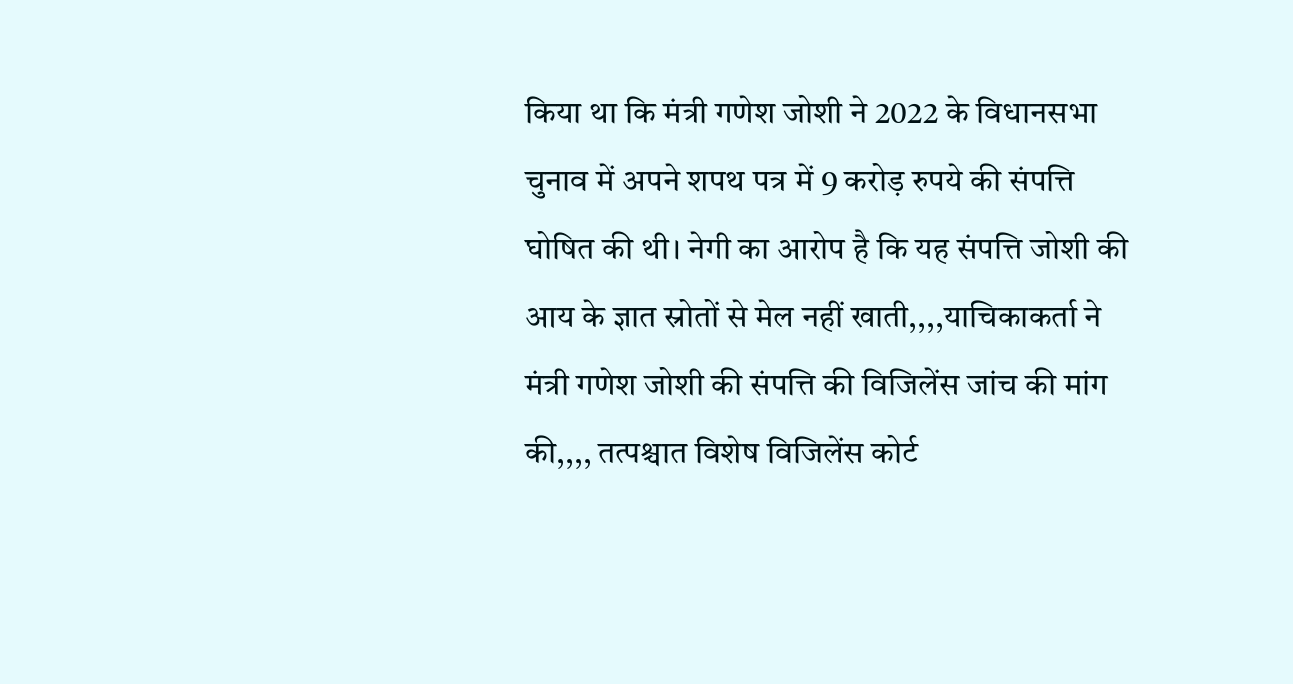किया था कि मंत्री गणेश जोशी ने 2022 के विधानसभा चुनाव में अपने शपथ पत्र में 9 करोड़ रुपये की संपत्ति घोषित की थी। नेगी का आरोप है कि यह संपत्ति जोशी की आय के ज्ञात स्रोतों से मेल नहीं खाती,,,,याचिकाकर्ता ने मंत्री गणेश जोशी की संपत्ति की विजिलेंस जांच की मांग की,,,, तत्पश्चात विशेष विजिलेंस कोर्ट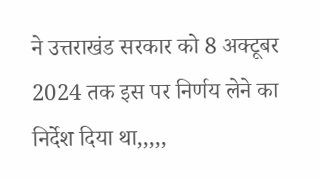ने उत्तराखंड सरकार को 8 अक्टूबर 2024 तक इस पर निर्णय लेने का निर्देश दिया था,,,,,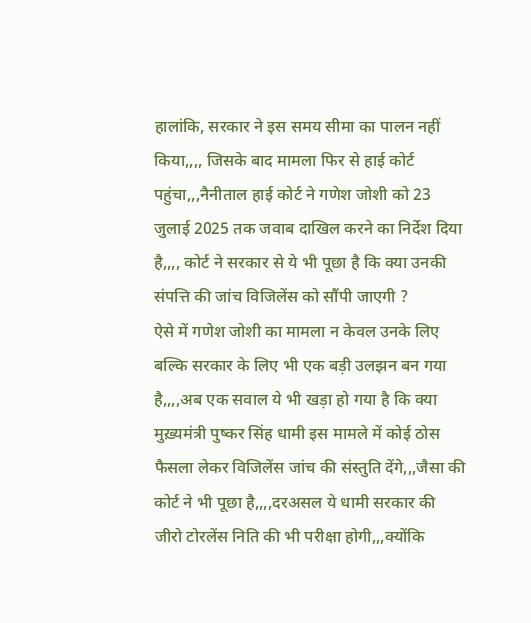हालांकि, सरकार ने इस समय सीमा का पालन नहीं किया,,,, जिसके बाद मामला फिर से हाई कोर्ट पहुंचा,,,नैनीताल हाई कोर्ट ने गणेश जोशी को 23 जुलाई 2025 तक जवाब दाखिल करने का निर्देश दिया है,,,, कोर्ट ने सरकार से ये भी पूछा है कि क्या उनकी संपत्ति की जांच विजिलेंस को सौंपी जाएगी ?
ऐसे में गणेश जोशी का मामला न केवल उनके लिए बल्कि सरकार के लिए भी एक बड़ी उलझन बन गया है,,,,अब एक सवाल ये भी खड़ा हो गया है कि क्या मुख़्यमंत्री पुष्कर सिंह धामी इस मामले में कोई ठोस फैसला लेकर विजिलेंस जांच की संस्तुति देंगे,,,जैसा की कोर्ट ने भी पूछा है,,,,दरअसल ये धामी सरकार की जीरो टोरलेंस निति की भी परीक्षा होगी,,,क्योंकि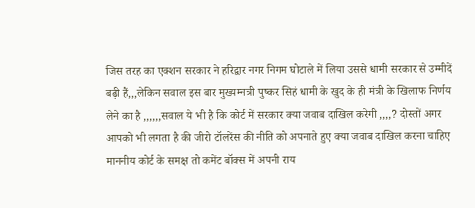जिस तरह का एक्शन सरकार ने हरिद्वार नगर निगम घोटाले में लिया उससे धामी सरकार से उम्मीदें बढ़ी हैं,,,लेकिन सवाल इस बार मुख्यम्नत्री पुष्कर सिहं धामी के खुद के ही मंत्री के खिलाफ निर्णय लेने का है ,,,,,,सवाल ये भी है कि कोर्ट में सरकार क्या जवाब दाखिल करेगी ,,,,? दोस्तों अगर आपको भी लगता है की जीरो टॉलरेंस की नीति को अपनाते हुए क्या जवाब दाखिल करना चाहिए माननीय कोर्ट के समक्ष तो कमेंट बॉक्स में अपनी राय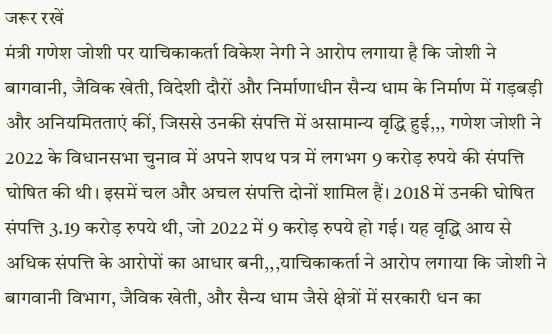जरूर रखें
मंत्री गणेश जोशी पर याचिकाकर्ता विकेश नेगी ने आरोप लगाया है कि जोशी ने बागवानी, जैविक खेती, विदेशी दौरों और निर्माणाधीन सैन्य धाम के निर्माण में गड़बड़ी और अनियमितताएं कीं, जिससे उनकी संपत्ति में असामान्य वृद्धि हुई,,, गणेश जोशी ने 2022 के विधानसभा चुनाव में अपने शपथ पत्र में लगभग 9 करोड़ रुपये की संपत्ति घोषित की थी। इसमें चल और अचल संपत्ति दोनों शामिल हैं। 2018 में उनकी घोषित संपत्ति 3.19 करोड़ रुपये थी, जो 2022 में 9 करोड़ रुपये हो गई। यह वृद्धि आय से अधिक संपत्ति के आरोपों का आधार बनी,,,याचिकाकर्ता ने आरोप लगाया कि जोशी ने बागवानी विभाग, जैविक खेती, और सैन्य धाम जैसे क्षेत्रों में सरकारी धन का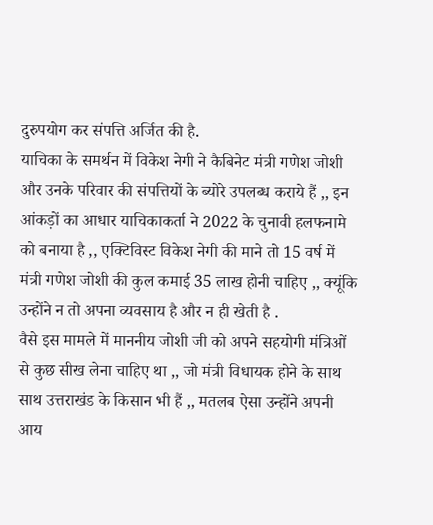दुरुपयोग कर संपत्ति अर्जित की है.
याचिका के समर्थन में विकेश नेगी ने कैबिनेट मंत्री गणेश जोशी और उनके परिवार की संपत्तियों के ब्योरे उपलब्ध कराये हैं ,, इन आंकड़ों का आधार याचिकाकर्ता ने 2022 के चुनावी हलफनामे को बनाया है ,, एक्टिविस्ट विकेश नेगी की माने तो 15 वर्ष में मंत्री गणेश जोशी की कुल कमाई 35 लाख होनी चाहिए ,, क्यूंकि उन्होंने न तो अपना व्यवसाय है और न ही खेती है .
वैसे इस मामले में माननीय जोशी जी को अपने सहयोगी मंत्रिओं से कुछ सीख लेना चाहिए था ,, जो मंत्री विधायक होने के साथ साथ उत्तराखंड के किसान भी हैं ,, मतलब ऐसा उन्होंने अपनी आय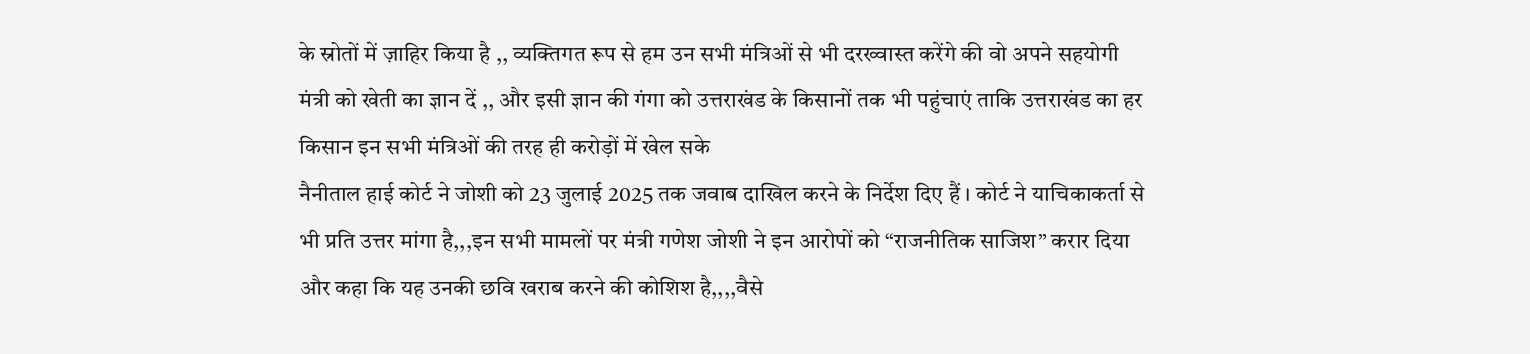के स्रोतों में ज़ाहिर किया है ,, व्यक्तिगत रूप से हम उन सभी मंत्रिओं से भी दरख्वास्त करेंगे की वो अपने सहयोगी मंत्री को खेती का ज्ञान दें ,, और इसी ज्ञान की गंगा को उत्तराखंड के किसानों तक भी पहुंचाएं ताकि उत्तराखंड का हर किसान इन सभी मंत्रिओं की तरह ही करोड़ों में खेल सके
नैनीताल हाई कोर्ट ने जोशी को 23 जुलाई 2025 तक जवाब दाखिल करने के निर्देश दिए हैं । कोर्ट ने याचिकाकर्ता से भी प्रति उत्तर मांगा है,,,इन सभी मामलों पर मंत्री गणेश जोशी ने इन आरोपों को “राजनीतिक साजिश” करार दिया और कहा कि यह उनकी छवि खराब करने की कोशिश है,,,,वैसे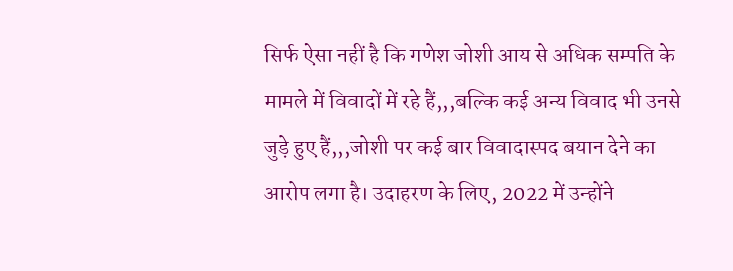सिर्फ ऐसा नहीं है कि गणेश जोशी आय से अधिक सम्पति के मामले में विवादों में रहे हैं,,,बल्कि कई अन्य विवाद भी उनसे जुड़े हुए हैं,,,जोशी पर कई बार विवादास्पद बयान देने का आरोप लगा है। उदाहरण के लिए, 2022 में उन्होंने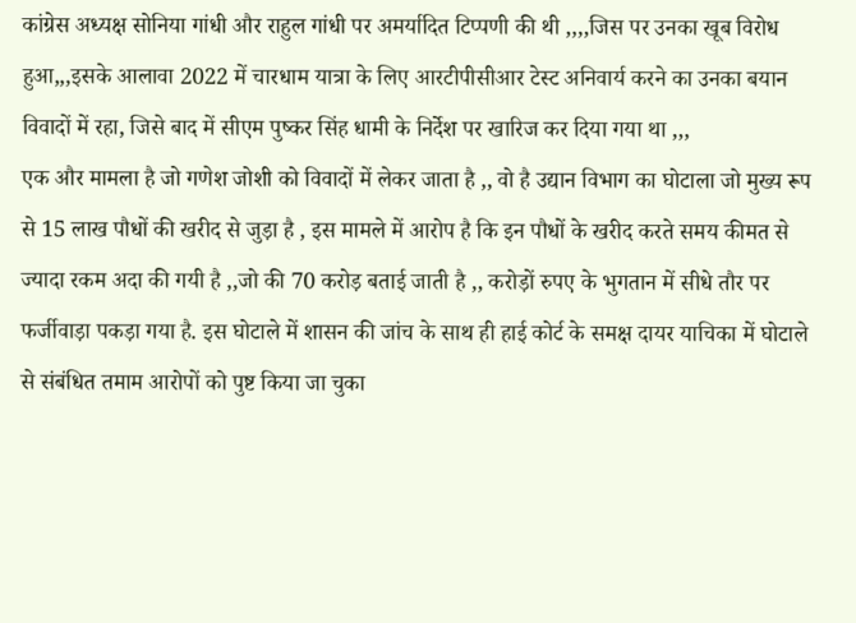कांग्रेस अध्यक्ष सोनिया गांधी और राहुल गांधी पर अमर्यादित टिप्पणी की थी ,,,,जिस पर उनका खूब विरोध हुआ,,,इसके आलावा 2022 में चारधाम यात्रा के लिए आरटीपीसीआर टेस्ट अनिवार्य करने का उनका बयान विवादों में रहा, जिसे बाद में सीएम पुष्कर सिंह धामी के निर्देश पर खारिज कर दिया गया था ,,,
एक और मामला है जो गणेश जोशी को विवादों में लेकर जाता है ,, वो है उद्यान विभाग का घोटाला जो मुख्य रूप से 15 लाख पौधों की खरीद से जुड़ा है , इस मामले में आरोप है कि इन पौधों के खरीद करते समय कीमत से ज्यादा रकम अदा की गयी है ,,जो की 70 करोड़ बताई जाती है ,, करोड़ों रुपए के भुगतान में सीधे तौर पर फर्जीवाड़ा पकड़ा गया है. इस घोटाले में शासन की जांच के साथ ही हाई कोर्ट के समक्ष दायर याचिका में घोटाले से संबंधित तमाम आरोपों को पुष्ट किया जा चुका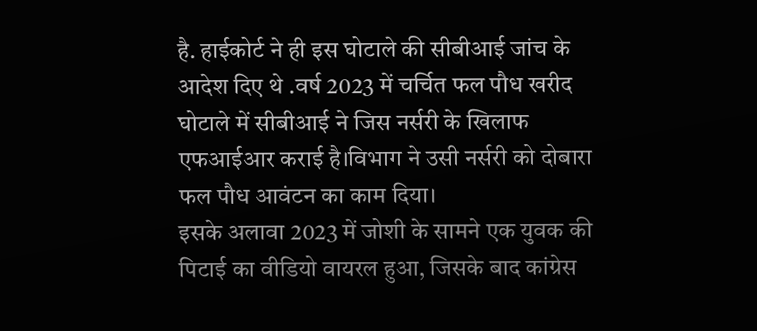है. हाईकोर्ट ने ही इस घोटाले की सीबीआई जांच के आदेश दिए थे .वर्ष 2023 में चर्चित फल पौध खरीद घोटाले में सीबीआई ने जिस नर्सरी के खिलाफ एफआईआर कराई है।विभाग ने उसी नर्सरी को दोबारा फल पौध आवंटन का काम दिया।
इसके अलावा 2023 में जोशी के सामने एक युवक की पिटाई का वीडियो वायरल हुआ, जिसके बाद कांग्रेस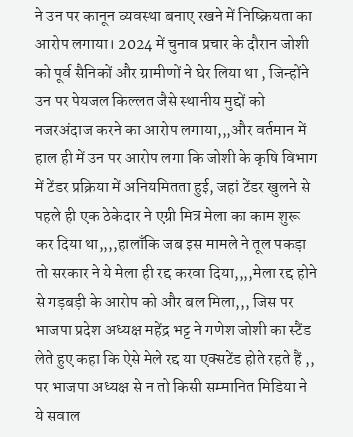ने उन पर कानून व्यवस्था बनाए रखने में निष्क्रियता का आरोप लगाया। 2024 में चुनाव प्रचार के दौरान जोशी को पूर्व सैनिकों और ग्रामीणों ने घेर लिया था , जिन्होंने उन पर पेयजल किल्लत जैसे स्थानीय मुद्दों को नजरअंदाज करने का आरोप लगाया,,,और वर्तमान में हाल ही में उन पर आरोप लगा कि जोशी के कृषि विभाग में टेंडर प्रक्रिया में अनियमितता हुई, जहां टेंडर खुलने से पहले ही एक ठेकेदार ने एग्री मित्र मेला का काम शुरू कर दिया था,,,,हालाँकि जब इस मामले ने तूल पकड़ा तो सरकार ने ये मेला ही रद्द करवा दिया,,,,मेला रद्द होने से गड़बड़ी के आरोप को और बल मिला,,, जिस पर भाजपा प्रदेश अध्यक्ष महेंद्र भट्ट ने गणेश जोशी का स्टैंड लेते हुए कहा कि ऐसे मेले रद्द या एक्सटेंड होते रहते हैं ,, पर भाजपा अध्यक्ष से न तो किसी सम्मानित मिडिया ने ये सवाल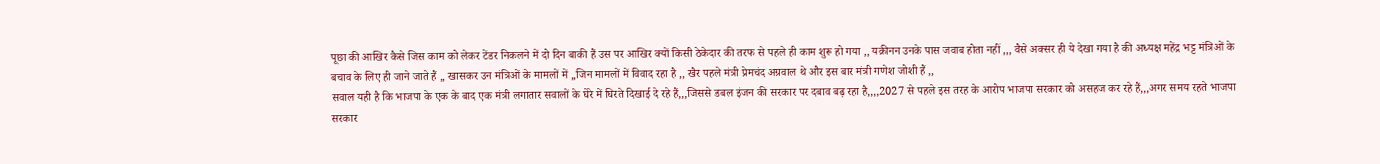पूछा की आखिर कैसे जिस काम को लेकर टेंडर निकलने में दो दिन बाकी हैं उस पर आखिर क्यों किसी ठेकेदार की तरफ से पहले ही काम शुरू हो गया ,, यक़ीनन उनके पास जवाब होता नहीं ,,, वैसे अक्सर ही ये देखा गया है की अध्यक्ष महेंद्र भट्ट मंत्रिओं के बचाव के लिए ही जाने जाते हैं ,, खासकर उन मंत्रिओं के मामलों में ,,जिन मामलों में विवाद रहा है ,, खैर पहले मंत्री प्रेमचंद अग्रवाल थे और इस बार मंत्री गणेश जोशी हैं ,,
सवाल यही है कि भाजपा के एक के बाद एक मंत्री लगातार सवालों के घेरे में घिरते दिखाई दे रहे हैं,,,जिससे डबल इंजन की सरकार पर दबाव बढ़ रहा है,,,,2027 से पहले इस तरह के आरोप भाजपा सरकार को असहज कर रहे हैं,,,अगर समय रहते भाजपा सरकार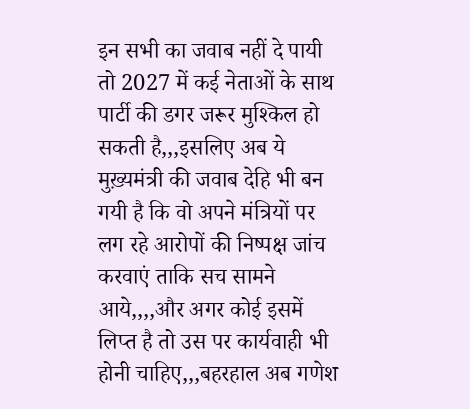इन सभी का जवाब नहीं दे पायी तो 2027 में कई नेताओं के साथ पार्टी की डगर जरूर मुश्किल हो सकती है,,,इसलिए अब ये मुख़्यमंत्री की जवाब देहि भी बन गयी है कि वो अपने मंत्रियों पर लग रहे आरोपों की निष्पक्ष जांच करवाएं ताकि सच सामने आये,,,,और अगर कोई इसमें लिप्त है तो उस पर कार्यवाही भी होनी चाहिए,,,बहरहाल अब गणेश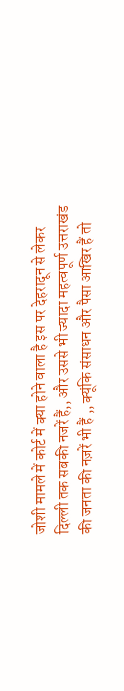जोशी मामले में कोर्ट में क्या होने वाला है इस पर देहरादून से लेकर दिल्ली तक सबकी नजरें हैं,, और उससे भी ज्यादा महत्वपूर्ण उत्तराखंड की जनता की नज़रें भी हैं ,, क्यूंकि संसाधन और पैसा आखिर हैं तो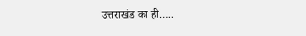उत्तराखंड का ही…..